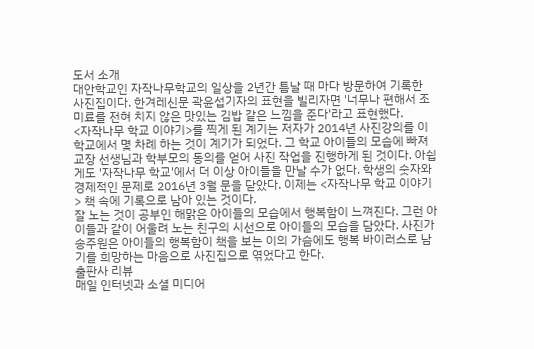도서 소개
대안학교인 자작나무학교의 일상을 2년간 틈날 때 마다 방문하여 기록한 사진집이다. 한겨레신문 곽윤섭기자의 표현을 빌리자면 '너무나 편해서 조미료를 전혀 치지 않은 맛있는 김밥 같은 느낌을 준다'라고 표현했다.
<자작나무 학교 이야기>를 찍게 된 계기는 저자가 2014년 사진강의를 이 학교에서 몇 차례 하는 것이 계기가 되었다. 그 학교 아이들의 모습에 빠져 교장 선생님과 학부모의 동의를 얻어 사진 작업을 진행하게 된 것이다. 아쉽게도 '자작나무 학교'에서 더 이상 아이들을 만날 수가 없다. 학생의 숫자와 경제적인 문제로 2016년 3월 문을 닫았다. 이제는 <자작나무 학교 이야기> 책 속에 기록으로 남아 있는 것이다.
잘 노는 것이 공부인 해맑은 아이들의 모습에서 행복함이 느껴진다. 그런 아이들과 같이 어울려 노는 친구의 시선으로 아이들의 모습을 담았다. 사진가 송주원은 아이들의 행복함이 책을 보는 이의 가슴에도 행복 바이러스로 남기를 희망하는 마음으로 사진집으로 엮었다고 한다.
출판사 리뷰
매일 인터넷과 소셜 미디어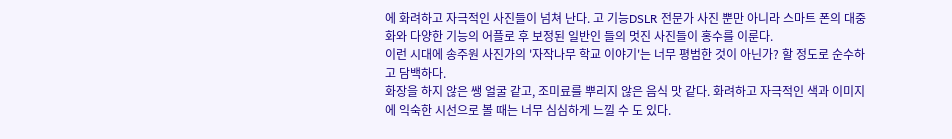에 화려하고 자극적인 사진들이 넘쳐 난다. 고 기능DSLR 전문가 사진 뿐만 아니라 스마트 폰의 대중화와 다양한 기능의 어플로 후 보정된 일반인 들의 멋진 사진들이 홍수를 이룬다.
이런 시대에 송주원 사진가의 '자작나무 학교 이야기'는 너무 평범한 것이 아닌가? 할 정도로 순수하고 담백하다.
화장을 하지 않은 쌩 얼굴 같고, 조미료를 뿌리지 않은 음식 맛 같다. 화려하고 자극적인 색과 이미지에 익숙한 시선으로 볼 때는 너무 심심하게 느낄 수 도 있다.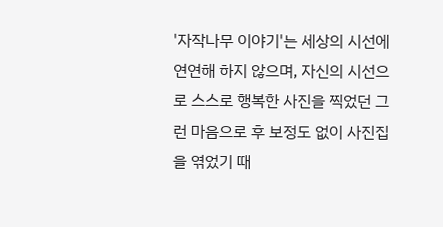'자작나무 이야기'는 세상의 시선에 연연해 하지 않으며, 자신의 시선으로 스스로 행복한 사진을 찍었던 그런 마음으로 후 보정도 없이 사진집을 엮었기 때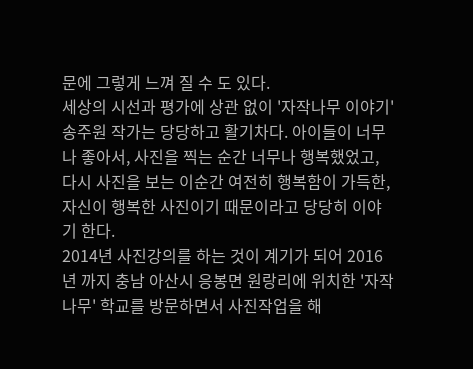문에 그렇게 느껴 질 수 도 있다.
세상의 시선과 평가에 상관 없이 '자작나무 이야기' 송주원 작가는 당당하고 활기차다. 아이들이 너무나 좋아서, 사진을 찍는 순간 너무나 행복했었고, 다시 사진을 보는 이순간 여전히 행복함이 가득한, 자신이 행복한 사진이기 때문이라고 당당히 이야기 한다.
2014년 사진강의를 하는 것이 계기가 되어 2016년 까지 충남 아산시 응봉면 원랑리에 위치한 '자작나무' 학교를 방문하면서 사진작업을 해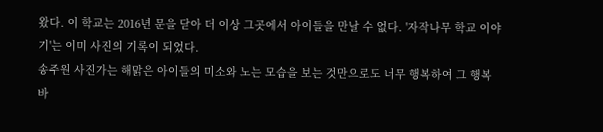왔다. 이 학교는 2016년 문을 닫아 더 이상 그곳에서 아이들을 만날 수 없다. '자작나무 학교 이야기'는 이미 사진의 기록이 되었다.
송주원 사진가는 해맑은 아이들의 미소와 노는 모습을 보는 것만으로도 너무 행복하여 그 행복 바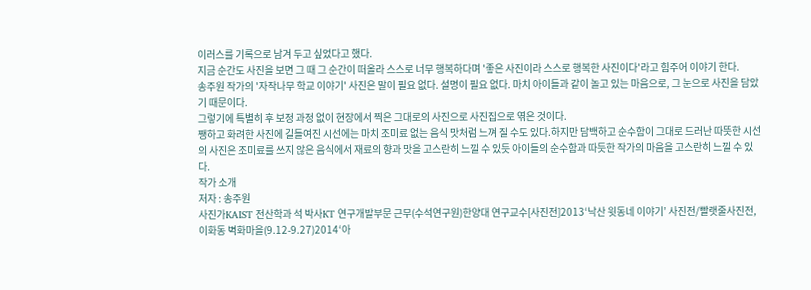이러스를 기록으로 남겨 두고 싶었다고 했다.
지금 순간도 사진을 보면 그 때 그 순간이 떠올라 스스로 너무 행복하다며 '좋은 사진이라 스스로 행복한 사진이다'라고 힘주어 이야기 한다.
송주원 작가의 '자작나무 학교 이야기' 사진은 말이 필요 없다. 설명이 필요 없다. 마치 아이들과 같이 놀고 있는 마음으로, 그 눈으로 사진을 담았기 때문이다.
그렇기에 특별히 후 보정 과정 없이 현장에서 찍은 그대로의 사진으로 사진집으로 엮은 것이다.
쨍하고 화려한 사진에 길들여진 시선에는 마치 조미료 없는 음식 맛처럼 느껴 질 수도 있다.하지만 담백하고 순수함이 그대로 드러난 따뜻한 시선의 사진은 조미료를 쓰지 않은 음식에서 재료의 향과 맛을 고스란히 느낄 수 있듯 아이들의 순수함과 따듯한 작가의 마음을 고스란히 느낄 수 있다.
작가 소개
저자 : 송주원
사진가KAIST 전산학과 석 박사KT 연구개발부문 근무(수석연구원)한양대 연구교수[사진전]2013‘낙산 윗동네 이야기’ 사진전/빨랫줄사진전, 이화동 벽화마을(9.12-9.27)2014‘아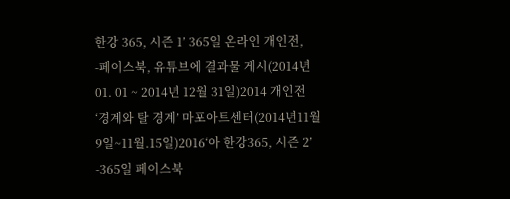한강 365, 시즌 1’ 365일 온라인 개인전, -페이스북, 유튜브에 결과물 게시(2014년 01. 01 ~ 2014년 12월 31일)2014 개인전 ‘경계와 탈 경계’ 마포아트센터(2014년11월9일~11월.15일)2016‘아 한강365, 시즌 2’ -365일 페이스북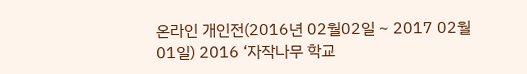온라인 개인전(2016년 02월02일 ~ 2017 02월01일) 2016 ‘자작나무 학교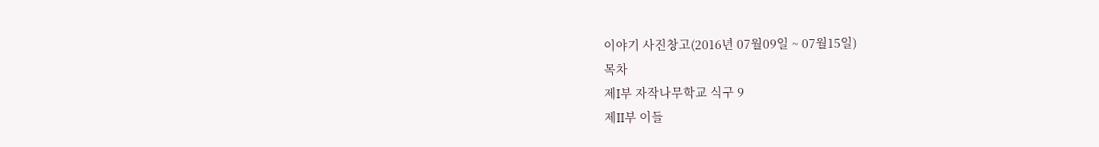이야기 사진창고(2016년 07월09일 ~ 07월15일)
목차
제I부 자작나무학교 식구 9
제II부 이들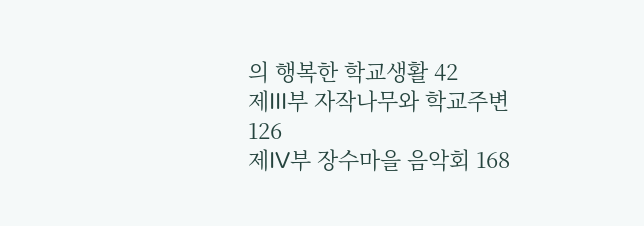의 행복한 학교생활 42
제III부 자작나무와 학교주변 126
제IV부 장수마을 음악회 168